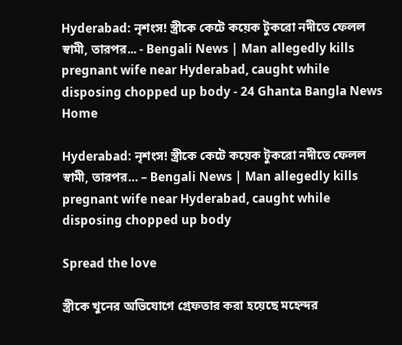Hyderabad: নৃশংস! স্ত্রীকে কেটে কয়েক টুকরো নদীতে ফেলল স্বামী, তারপর... - Bengali News | Man allegedly kills pregnant wife near Hyderabad, caught while disposing chopped up body - 24 Ghanta Bangla News
Home

Hyderabad: নৃশংস! স্ত্রীকে কেটে কয়েক টুকরো নদীতে ফেলল স্বামী, তারপর… – Bengali News | Man allegedly kills pregnant wife near Hyderabad, caught while disposing chopped up body

Spread the love

স্ত্রীকে খুনের অভিযোগে গ্রেফতার করা হয়েছে মহেন্দর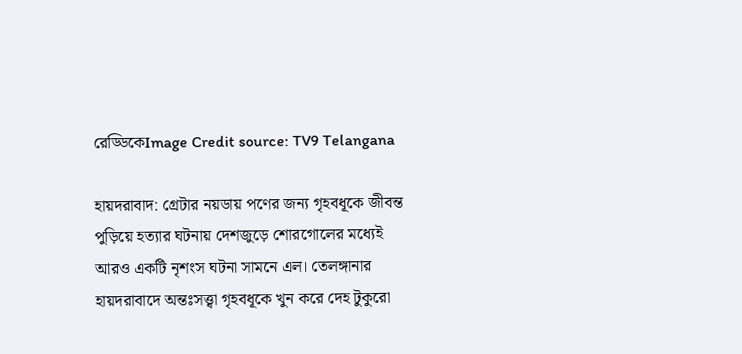রেড্ডিকেImage Credit source: TV9 Telangana

হায়দরাবাদ: গ্রেটার নয়ডায় পণের জন্য গৃহবধূকে জীবন্ত পুড়িয়ে হত্যার ঘটনায় দেশজুড়ে শোরগোলের মধ্যেই আরও একটি নৃশংস ঘটনা সামনে এল। তেলঙ্গানার হায়দরাবাদে অন্তঃসত্ত্বা গৃহবধূকে খুন করে দেহ টুকুরো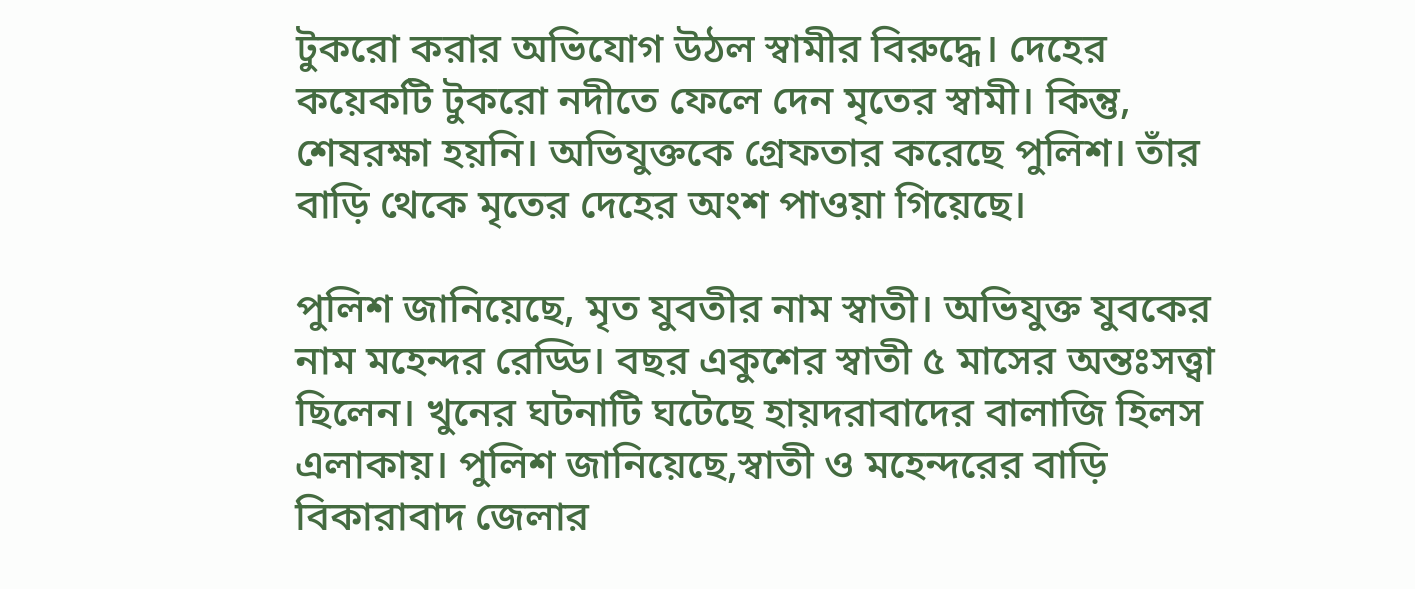টুকরো করার অভিযোগ উঠল স্বামীর বিরুদ্ধে। দেহের কয়েকটি টুকরো নদীতে ফেলে দেন মৃতের স্বামী। কিন্তু, শেষরক্ষা হয়নি। অভিযুক্তকে গ্রেফতার করেছে পুলিশ। তাঁর বাড়ি থেকে মৃতের দেহের অংশ পাওয়া গিয়েছে।

পুলিশ জানিয়েছে, মৃত যুবতীর নাম স্বাতী। অভিযুক্ত যুবকের নাম মহেন্দর রেড্ডি। বছর একুশের স্বাতী ৫ মাসের অন্তঃসত্ত্বা ছিলেন। খুনের ঘটনাটি ঘটেছে হায়দরাবাদের বালাজি হিলস এলাকায়। পুলিশ জানিয়েছে,স্বাতী ও মহেন্দরের বাড়ি বিকারাবাদ জেলার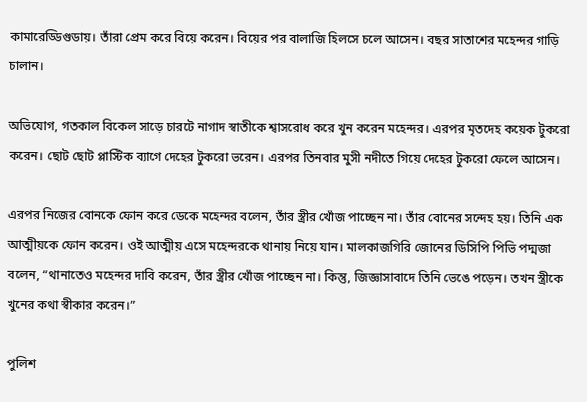কামারেড্ডিগুডায়। তাঁরা প্রেম করে বিয়ে করেন। বিয়ের পর বালাজি হিলসে চলে আসেন। বছর সাতাশের মহেন্দর গাড়ি চালান।

অভিযোগ, গতকাল বিকেল সাড়ে চারটে নাগাদ স্বাতীকে শ্বাসরোধ করে খুন করেন মহেন্দর। এরপর মৃতদেহ কয়েক টুকরো করেন। ছোট ছোট প্লাস্টিক ব্যাগে দেহের টুকরো ভরেন। এরপর তিনবার মুসী নদীতে গিয়ে দেহের টুকরো ফেলে আসেন।

এরপর নিজের বোনকে ফোন করে ডেকে মহেন্দর বলেন, তাঁর স্ত্রীর খোঁজ পাচ্ছেন না। তাঁর বোনের সন্দেহ হয়। তিনি এক আত্মীয়কে ফোন করেন। ওই আত্মীয় এসে মহেন্দরকে থানায় নিয়ে যান। মালকাজগিরি জোনের ডিসিপি পিভি পদ্মজা বলেন, “থানাতেও মহেন্দর দাবি করেন, তাঁর স্ত্রীর খোঁজ পাচ্ছেন না। কিন্তু, জিজ্ঞাসাবাদে তিনি ভেঙে পড়েন। তখন স্ত্রীকে খুনের কথা স্বীকার করেন।”

পুলিশ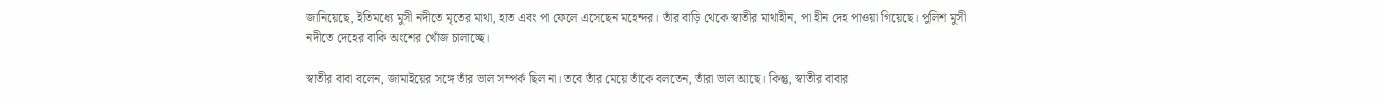জানিয়েছে, ইতিমধ্যে মুসী নদীতে মৃতের মাথা, হাত এবং পা ফেলে এসেছেন মহেন্দর। তাঁর বাড়ি থেকে স্বাতীর মাথাহীন, পা হীন দেহ পাওয়া গিয়েছে। পুলিশ মুসী নদীতে দেহের বাকি অংশের খোঁজ চালাচ্ছে।

স্বাতীর বাবা বলেন, জামাইয়ের সঙ্গে তাঁর ভাল সম্পর্ক ছিল না। তবে তাঁর মেয়ে তাঁকে বলতেন, তাঁরা ভাল আছে। কিন্তু, স্বাতীর বাবার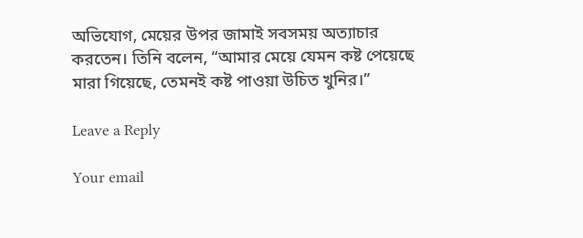অভিযোগ, মেয়ের উপর জামাই সবসময় অত্যাচার করতেন। তিনি বলেন, “আমার মেয়ে যেমন কষ্ট পেয়েছে মারা গিয়েছে, তেমনই কষ্ট পাওয়া উচিত খুনির।”

Leave a Reply

Your email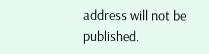address will not be published.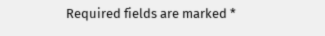Required fields are marked *